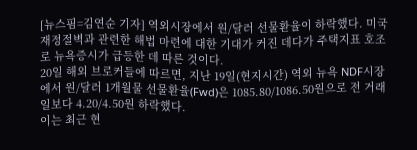[뉴스핌=김연순 기자] 역외시장에서 원/달러 선물환율이 하락했다. 미국 재정절벽과 관련한 해법 마련에 대한 기대가 커진 데다가 주택지표 호조로 뉴욕증시가 급등한 데 따른 것이다.
20일 해외 브로커들에 따르면, 지난 19일(현지시간) 역외 뉴욕 NDF시장에서 원/달러 1개월물 선물환율(Fwd)은 1085.80/1086.50원으로 전 거래일보다 4.20/4.50원 하락했다.
이는 최근 현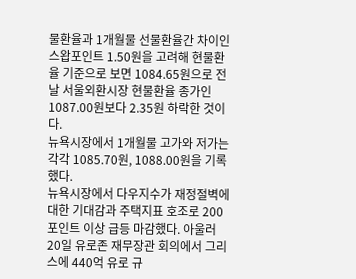물환율과 1개월물 선물환율간 차이인 스왑포인트 1.50원을 고려해 현물환율 기준으로 보면 1084.65원으로 전날 서울외환시장 현물환율 종가인 1087.00원보다 2.35원 하락한 것이다.
뉴욕시장에서 1개월물 고가와 저가는 각각 1085.70원, 1088.00원을 기록했다.
뉴욕시장에서 다우지수가 재정절벽에 대한 기대감과 주택지표 호조로 200포인트 이상 급등 마감했다. 아울러 20일 유로존 재무장관 회의에서 그리스에 440억 유로 규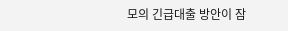모의 긴급대출 방안이 잠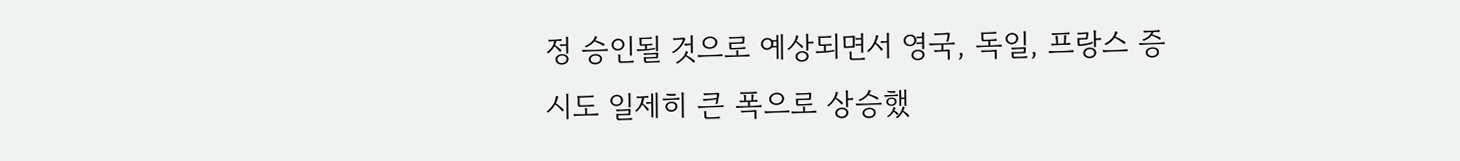정 승인될 것으로 예상되면서 영국, 독일, 프랑스 증시도 일제히 큰 폭으로 상승했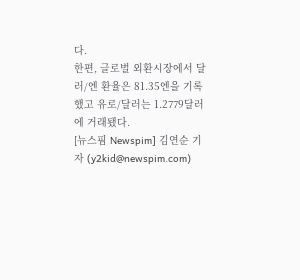다.
한편, 글로벌 외환시장에서 달러/엔 환율은 81.35엔을 기록했고 유로/달러는 1.2779달러에 거래됐다.
[뉴스핌 Newspim] 김연순 기자 (y2kid@newspim.com)